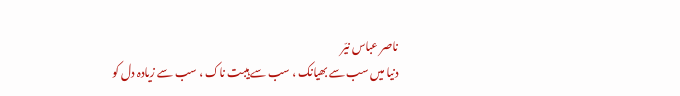ناصر عباس نیّر
دنیا میں سب سے بھیانک ، سب سے ہیبت ناک ، سب سے زیادہ دل کو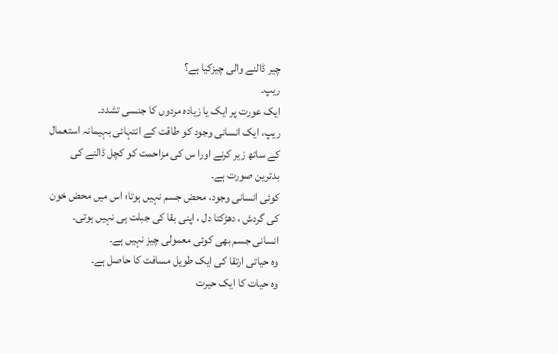چیر ڈالنے والی چیزکیا ہے؟
ریپ۔
ایک عورت پر ایک یا زیادہ مردوں کا جنسی تشدد۔
ریپ، ایک انسانی وجود کو طاقت کے انتہائی بہیمانہ استعمال کے ساتھ زیر کرنے اورا س کی مزاحمت کو کچل ڈالنے کی بدترین صورت ہے۔
کوئی انسانی وجود، محض جسم نہیں ہوتا؛ اس میں محض خون کی گردش ، دھڑکتا دل ، اپنی بقا کی جبلت ہی نہیں ہوتی۔
انسانی جسم بھی کوئی معمولی چیز نہیں ہے۔
وہ حیاتی ارتقا کی ایک طویل مسافت کا حاصل ہے۔
وہ حیات کا ایک حیرت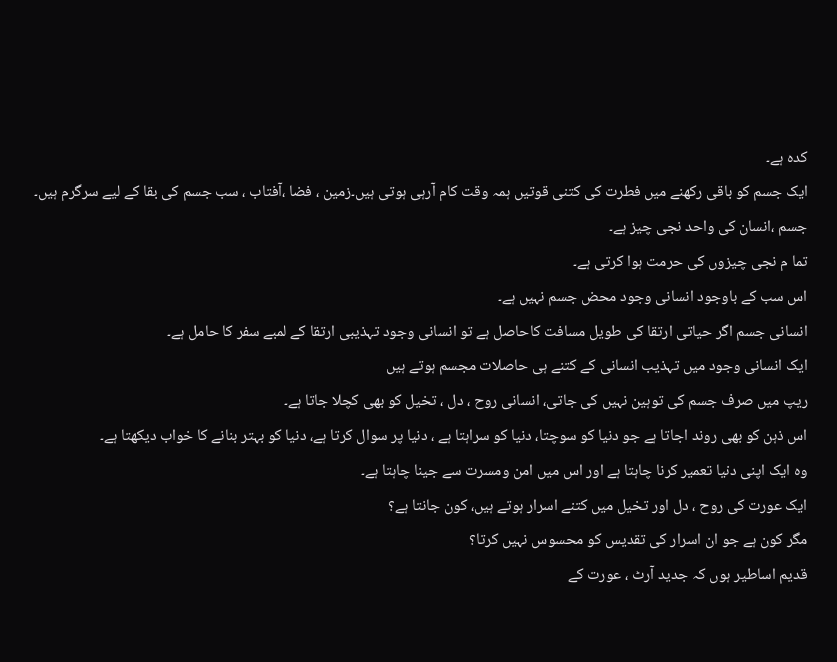کدہ ہے۔
ایک جسم کو باقی رکھنے میں فطرت کی کتنی قوتیں ہمہ وقت کام آرہی ہوتی ہیں۔زمین ، فضا ،آفتاب ، سب جسم کی بقا کے لیے سرگرم ہیں۔
جسم ،انسان کی واحد نجی چیز ہے۔
تما م نجی چیزوں کی حرمت ہوا کرتی ہے۔
اس سب کے باوجود انسانی وجود محض جسم نہیں ہے۔
انسانی جسم اگر حیاتی ارتقا کی طویل مسافت کاحاصل ہے تو انسانی وجود تہذیبی ارتقا کے لمبے سفر کا حامل ہے۔
ایک انسانی وجود میں تہذیب انسانی کے کتنے ہی حاصلات مجسم ہوتے ہیں
ریپ میں صرف جسم کی توہین نہیں کی جاتی، انسانی روح ، دل ، تخیل کو بھی کچلا جاتا ہے۔
اس ذہن کو بھی روند اجاتا ہے جو دنیا کو سوچتا، دنیا کو سراہتا ہے ، دنیا پر سوال کرتا ہے، دنیا کو بہتر بنانے کا خواب دیکھتا ہے۔
وہ ایک اپنی دنیا تعمیر کرنا چاہتا ہے اور اس میں امن ومسرت سے جینا چاہتا ہے۔
ایک عورت کی روح ، دل اور تخیل میں کتنے اسرار ہوتے ہیں، کون جانتا ہے؟
مگر کون ہے جو ان اسرار کی تقدیس کو محسوس نہیں کرتا؟
قدیم اساطیر ہوں کہ جدید آرٹ ، عورت کے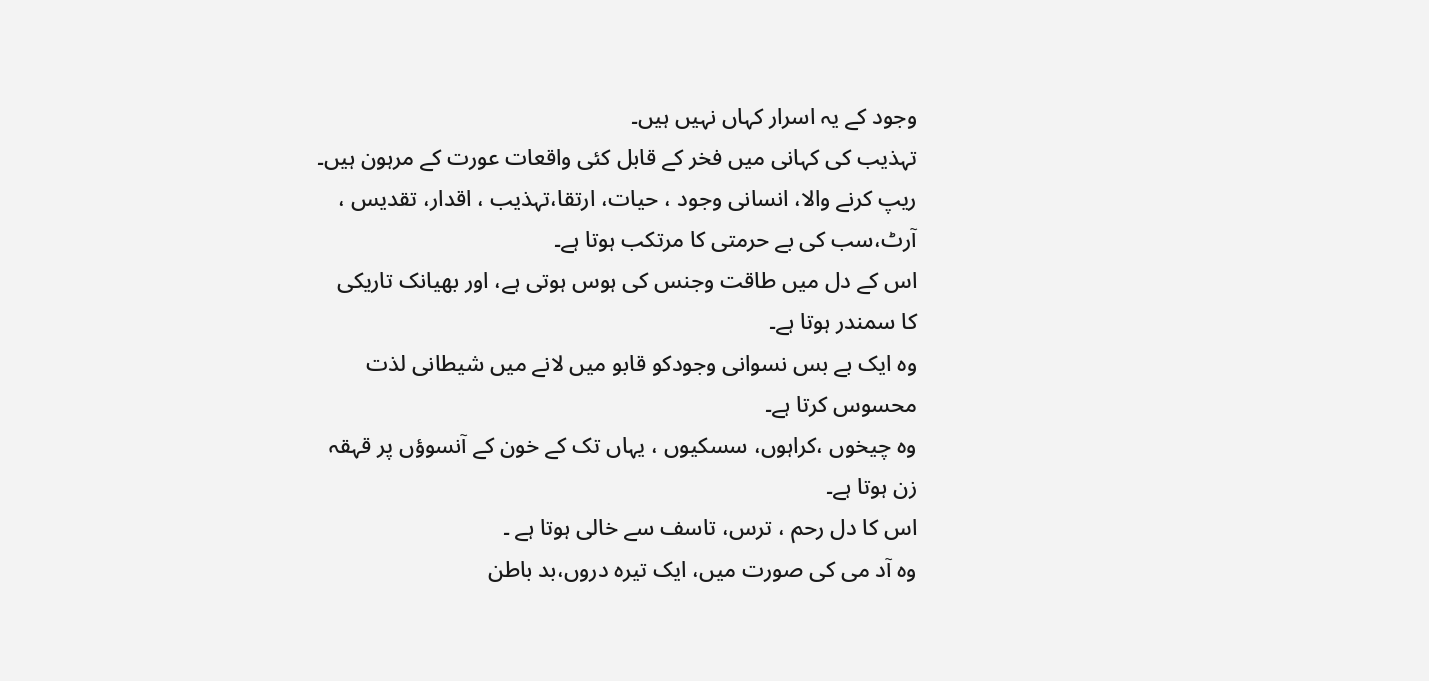وجود کے یہ اسرار کہاں نہیں ہیں۔
تہذیب کی کہانی میں فخر کے قابل کئی واقعات عورت کے مرہون ہیں۔
ریپ کرنے والا، انسانی وجود ، حیات، ارتقا،تہذیب ، اقدار، تقدیس ، آرٹ،سب کی بے حرمتی کا مرتکب ہوتا ہے۔
اس کے دل میں طاقت وجنس کی ہوس ہوتی ہے، اور بھیانک تاریکی کا سمندر ہوتا ہے۔
وہ ایک بے بس نسوانی وجودکو قابو میں لانے میں شیطانی لذت محسوس کرتا ہے۔
وہ چیخوں ،کراہوں، سسکیوں ، یہاں تک کے خون کے آنسوؤں پر قہقہ زن ہوتا ہے۔
اس کا دل رحم ، ترس، تاسف سے خالی ہوتا ہے ۔
وہ آد می کی صورت میں، ایک تیرہ دروں،بد باطن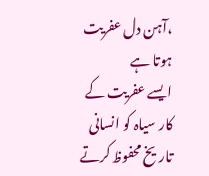،آہن دل عفریت ہوتا ہے
ایسے عفریت کے کار سیاہ کو انسانی تاریخ محفوظ کرتے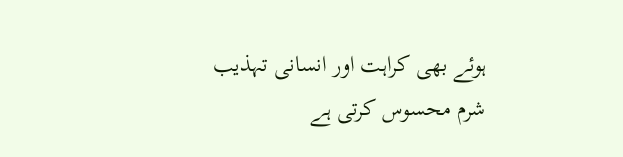ہوئے بھی کراہت اور انسانی تہذیب شرم محسوس کرتی ہے